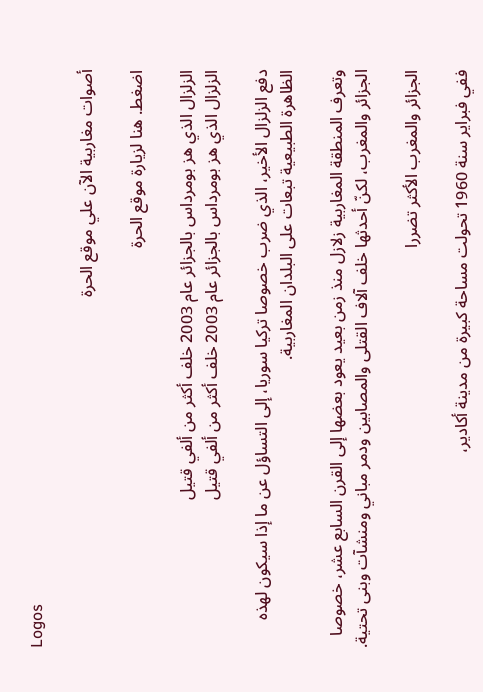Logos

أصوات مغاربية الآن علي موقع الحرة

اضغط. هنا لزيارة موقع الحرة

الزلزال الذي هز بومرداس بالجزائر عام 2003 خلف أكثر من ألفي قتيل
الزلزال الذي هز بومرداس بالجزائر عام 2003 خلف أكثر من ألفي قتيل

دفع الزلزال الأخير، الذي ضرب خصوصا تركيا سوريا، إلى التساؤل عن ما إذا سيكون لهذه الظاهرة الطبيعية تبعات على البلدان المغاربية.

وتعرف المنطقة المغاربية زلازل منذ زمن بعيد يعود بعضها إلى القرن السابع عشر، خصوصا الجزائر والمغرب، لكنّ أحدثها خلف آلاف القتلى والمصابين ودمر مباني ومنشآت وبنى تحتية.

الجزائر والمغرب الأكثر تضررا

ففي فبراير سنة 1960 تحولت مساحة كبيرة من مدينة أكادير،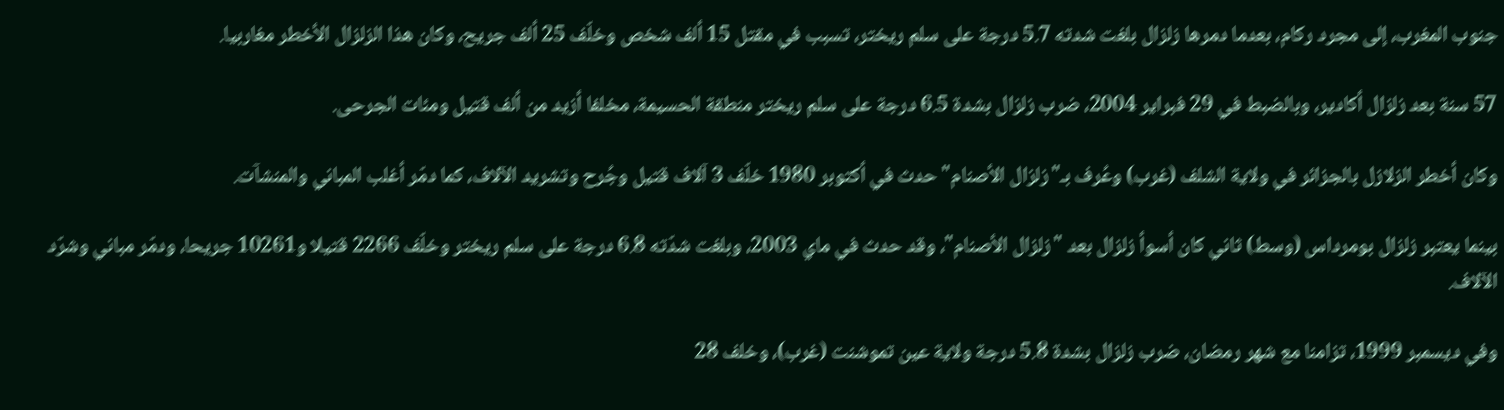جنوب المغرب، إلى مجرد ركام، بعدما دمرها زلزال بلغت شدته 5.7 درجة على سلم ريختر، تسبب في مقتل 15 ألف شخص وخلّف 25 ألف جريح، وكان هذا الزلزال الأخطر مغاربيا.

57 سنة بعد زلزال أكادير، وبالضبط في 29 فبراير 2004، ضرب زلزال بشدة 6.5 درجة على سلم ريختر منطقة الحسيمة، مخلفا أزيد من ألف قتيل ومئات الجرحى.

وكان أخطر الزلازل بالجزائر في ولاية الشلف (غرب) وعُرف بـ"زلزال الأصنام" حدث في أكتوبر 1980 خلّف 3 آلاف قتيل وجُرح وتشريد الآلاف، كما دمّر أغلب المباني والمنشآت.

بينما يعتبر زلزال بومرداس (وسط) ثاني كان أسوأ زلزال بعد "زلزال الأصنام"، وقد حدث في ماي 2003، وبلغت شدّته 6.8 درجة على سلم ريختر وخلّف 2266 قتيلا و10261 جريحا، ودمّر مباني وشرّد الآلاف.

وفي ديسمبر 1999، تزامنا مع شهر رمضان، ضرب زلزال بشدة 5.8 درجة ولاية عين تموشنت (غرب)، وخلف 28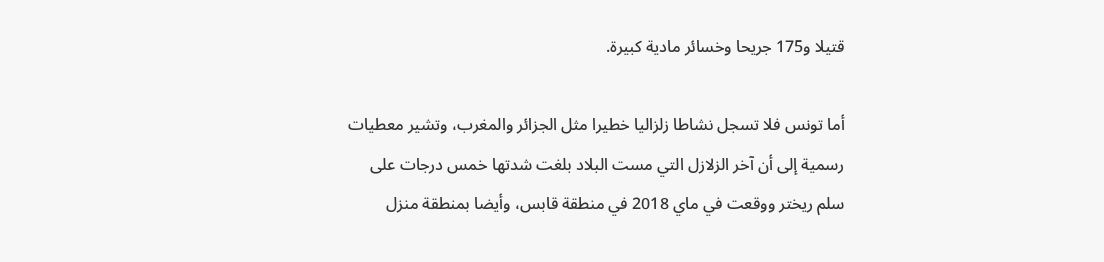قتيلا و175 جريحا وخسائر مادية كبيرة.

أما تونس فلا تسجل نشاطا زلزاليا خطيرا مثل الجزائر والمغرب، وتشير معطيات رسمية إلى أن آخر الزلازل التي مست البلاد بلغت شدتها خمس درجات على سلم ريختر ووقعت في ماي 2018 في منطقة قابس، وأيضا بمنطقة منزل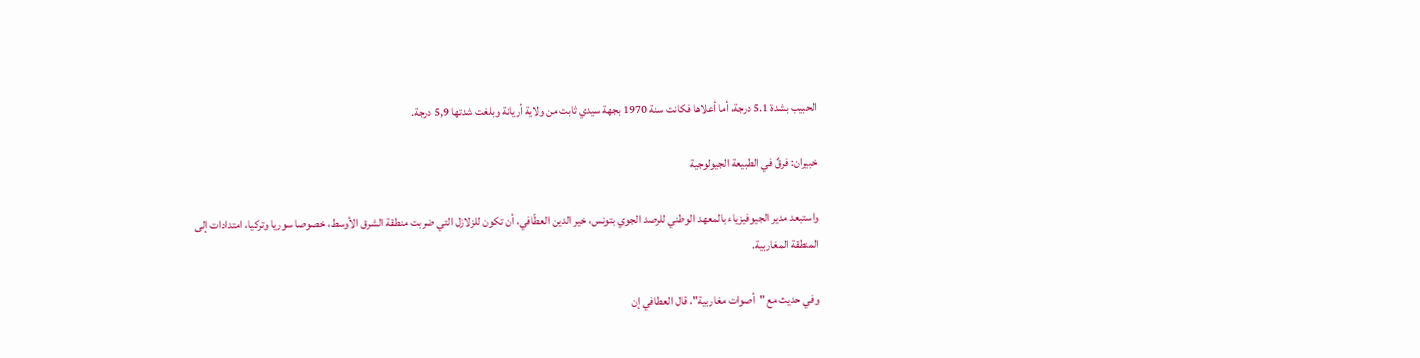الحبيب بشدة 5.1 درجة، أما أعلاها فكانت سنة 1970 بجهة سيدي ثابت من ولاية أريانة وبلغت شدتها 5,9 درجة.

خبيران: فرقٌ في الطبيعة الجيولوجية

واستبعد مدير الجيوفيزياء بالمعهد الوطني للرصد الجوي بتونس، خير الدين العطّافي، أن تكون للزلازل التي ضربت منطقة الشرق الأوسط، خصوصا سوريا وتركيا، امتدادات إلى المنطقة المغاربية.

وفي حديث مع "أصوات مغاربية"، قال العطافي إن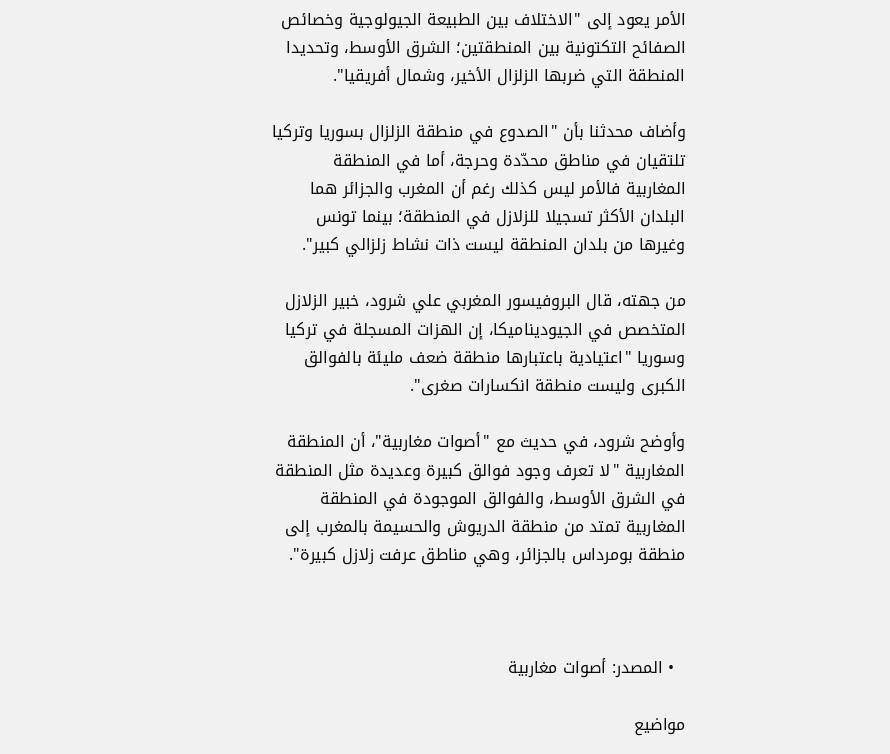الأمر يعود إلى "الاختلاف بين الطبيعة الجيولوجية وخصائص الصفائح التكتونية بين المنطقتين؛ الشرق الأوسط، وتحديدا المنطقة التي ضربها الزلزال الأخير، وشمال أفريقيا".

وأضاف محدثنا بأن "الصدوع في منطقة الزلزال بسوريا وتركيا تلتقيان في مناطق محدّدة وحرجة، أما في المنطقة المغاربية فالأمر ليس كذلك رغم أن المغرب والجزائر هما البلدان الأكثر تسجيلا للزلازل في المنطقة؛ بينما تونس وغيرها من بلدان المنطقة ليست ذات نشاط زلزالي كبير".

من جهته، قال البروفيسور المغربي علي شرود، خبير الزلازل المتخصص في الجيوديناميكا، إن الهزات المسجلة في تركيا وسوريا "اعتيادية باعتبارها منطقة ضعف مليئة بالفوالق الكبرى وليست منطقة انكسارات صغرى".

وأوضح شرود، في حديث مع "أصوات مغاربية"، أن المنطقة المغاربية "لا تعرف وجود فوالق كبيرة وعديدة مثل المنطقة في الشرق الأوسط، والفوالق الموجودة في المنطقة المغاربية تمتد من منطقة الدريوش والحسيمة بالمغرب إلى منطقة بومرداس بالجزائر، وهي مناطق عرفت زلازل كبيرة".



  • المصدر: أصوات مغاربية

مواضيع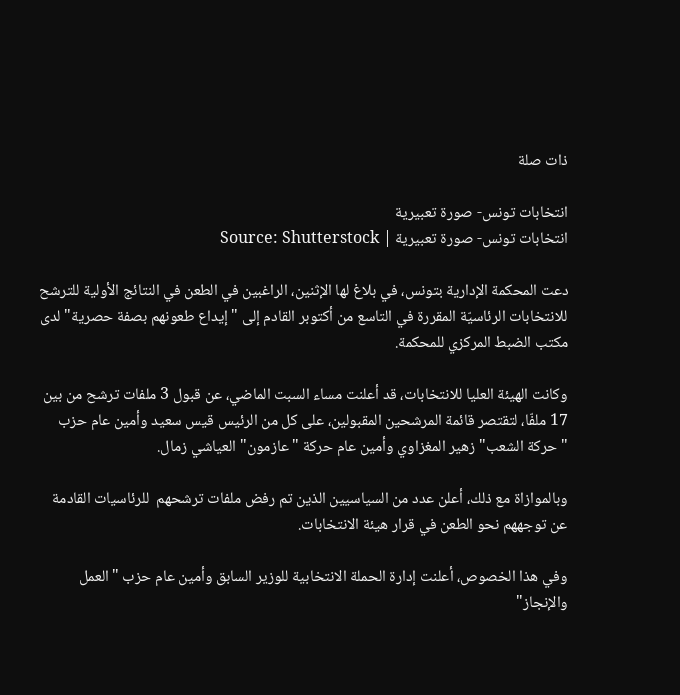ذات صلة

انتخابات تونس- صورة تعبيرية
انتخابات تونس- صورة تعبيرية | Source: Shutterstock

دعت المحكمة الإدارية بتونس، في بلاغ لها الإثنين، الراغبين في الطعن في النتائج الأولية للترشح للانتخابات الرئاسيّة المقررة في التاسع من أكتوبر القادم إلى "إيداع طعونهم بصفة حصرية" لدى مكتب الضبط المركزي للمحكمة.

وكانت الهيئة العليا للانتخابات، قد أعلنت مساء السبت الماضي، عن قبول 3 ملفات ترشح من بين 17 ملفّا، لتقتصر قائمة المرشحين المقبولين، على كل من الرئيس قيس سعيد وأمين عام حزب "حركة الشعب" زهير المغزاوي وأمين عام حركة "عازمون" العياشي زمال.

وبالموازاة مع ذلك، أعلن عدد من السياسيين الذين تم رفض ملفات ترشحهم  للرئاسيات القادمة عن توجههم نحو الطعن في قرار هيئة الانتخابات.

وفي هذا الخصوص، أعلنت إدارة الحملة الانتخابية للوزير السابق وأمين عام حزب "العمل والإنجاز"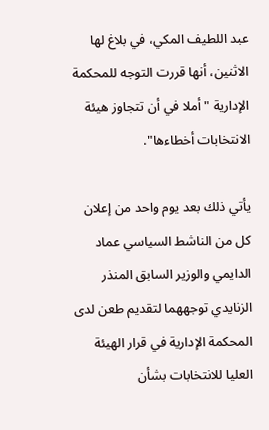عبد اللطيف المكي، في بلاغ لها الاثنين، أنها قررت التوجه للمحكمة الإدارية "أملا في أن تتجاوز هيئة الانتخابات أخطاءها".

يأتي ذلك بعد يوم واحد من إعلان كل من الناشط السياسي عماد الدايمي والوزير السابق المنذر الزنايدي توجههما لتقديم طعن لدى المحكمة الإدارية في قرار الهيئة العليا للانتخابات بشأن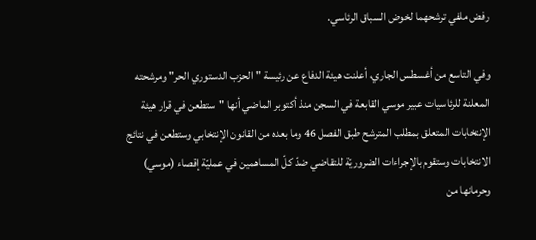رفض ملفي ترشحهما لخوض السباق الرئاسي.

وفي التاسع من أغسطس الجاري، أعلنت هيئة الدفاع عن رئيسة "الحزب الدستوري الحر" ومرشحته المعلنة للرئاسيات عبير موسي القابعة في السجن منذ أكتوبر الماضي أنها "ستطعن في قرار هيئة الإنتخابات المتعلق بمطلب المترشح طبق الفصل 46 وما بعده من القانون الإنتخابي وستطعن في نتائج الانتخابات وستقوم بالإجراءات الضروريّة للتقاضي ضدّ كلّ المساهمين في عمليّة إقصاء (موسي) وحرمانها من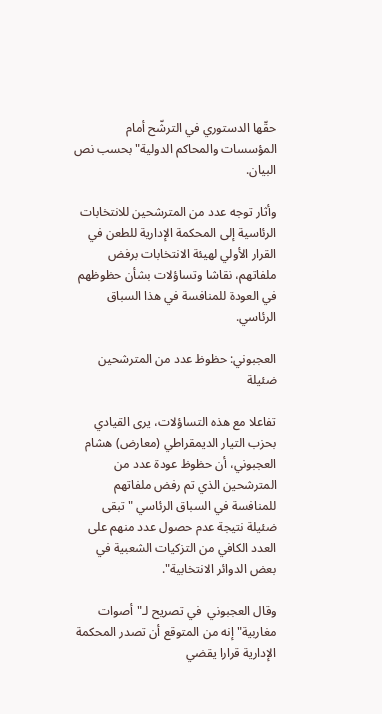حقّها الدستوري في الترشّح أمام المؤسسات والمحاكم الدولية" بحسب نص البيان.

وأثار توجه عدد من المترشحين للانتخابات الرئاسية إلى المحكمة الإدارية للطعن في القرار الأولي لهيئة الانتخابات برفض ملفاتهم، نقاشا وتساؤلات بشأن حظوظهم في العودة للمنافسة في هذا السباق الرئاسي.

العجبوني: حظوظ عدد من المترشحين ضئيلة

تفاعلا مع هذه التساؤلات، يرى القيادي بحزب التيار الديمقراطي (معارض) هشام العجبوني، أن حظوظ عودة عدد من المترشحين الذي تم رفض ملفاتهم للمنافسة في السباق الرئاسي "تبقى ضئيلة نتيجة عدم حصول عدد منهم على العدد الكافي من التزكيات الشعبية في بعض الدوائر الانتخابية".

وقال العجبوني  في تصريح لـ"أصوات مغاربية" إنه من المتوقع أن تصدر المحكمة الإدارية قرارا يقضي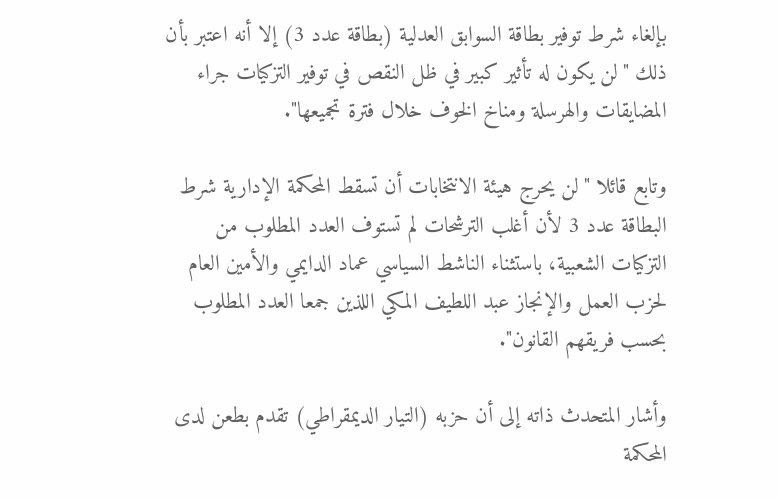بإلغاء شرط توفير بطاقة السوابق العدلية (بطاقة عدد 3) إلا أنه اعتبر بأن ذلك "لن يكون له تأثير كبير في ظل النقص في توفير التزكيات جراء المضايقات والهرسلة ومناخ الخوف خلال فترة تجميعها".

وتابع قائلا "لن يحرج هيئة الانتخابات أن تسقط المحكمة الإدارية شرط البطاقة عدد 3 لأن أغلب الترشحات لم تستوف العدد المطلوب من التزكيات الشعبية، باستثناء الناشط السياسي عماد الدايمي والأمين العام لحزب العمل والإنجاز عبد اللطيف المكي اللذين جمعا العدد المطلوب بحسب فريقهم القانون".

وأشار المتحدث ذاته إلى أن حزبه (التيار الديمقراطي) تقدم بطعن لدى المحكمة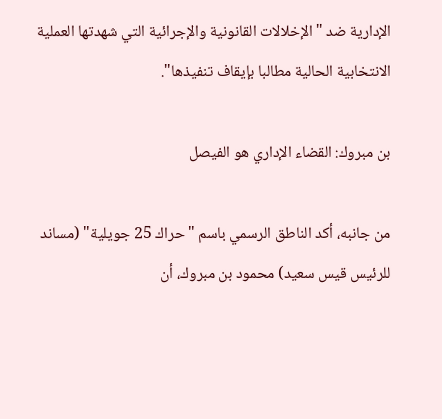الإدارية ضد "الإخلالات القانونية والإجرائية التي شهدتها العملية الانتخابية الحالية مطالبا بإيقاف تنفيذها".

بن مبروك: القضاء الإداري هو الفيصل

من جانبه، أكد الناطق الرسمي باسم "حراك 25 جويلية" (مساند للرئيس قيس سعيد) محمود بن مبروك، أن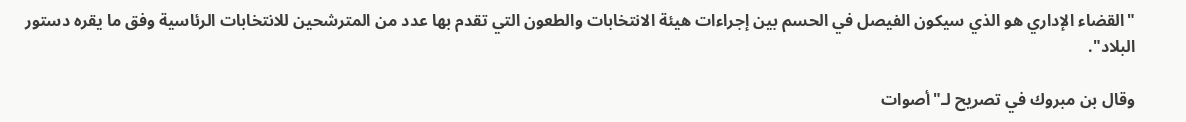"القضاء الإداري هو الذي سيكون الفيصل في الحسم بين إجراءات هيئة الانتخابات والطعون التي تقدم بها عدد من المترشحين للانتخابات الرئاسية وفق ما يقره دستور البلاد".

وقال بن مبروك في تصريح لـ"أصوات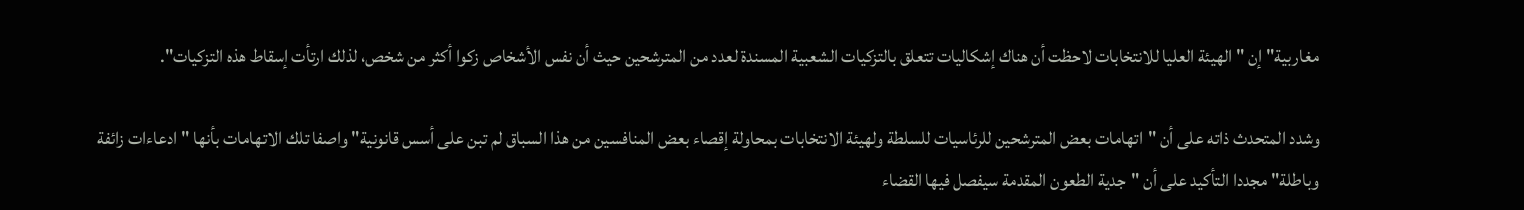مغاربية" إن "الهيئة العليا للانتخابات لاحظت أن هناك إشكاليات تتعلق بالتزكيات الشعبية المسندة لعدد من المترشحين حيث أن نفس الأشخاص زكوا أكثر من شخص، لذلك ارتأت إسقاط هذه التزكيات".

وشدد المتحدث ذاته على أن "اتهامات بعض المترشحين للرئاسيات للسلطة ولهيئة الانتخابات بمحاولة إقصاء بعض المنافسين من هذا السباق لم تبن على أسس قانونية" واصفا تلك الاتهامات بأنها "ادعاءات زائفة وباطلة" مجددا التأكيد على أن "جدية الطعون المقدمة سيفصل فيها القضاء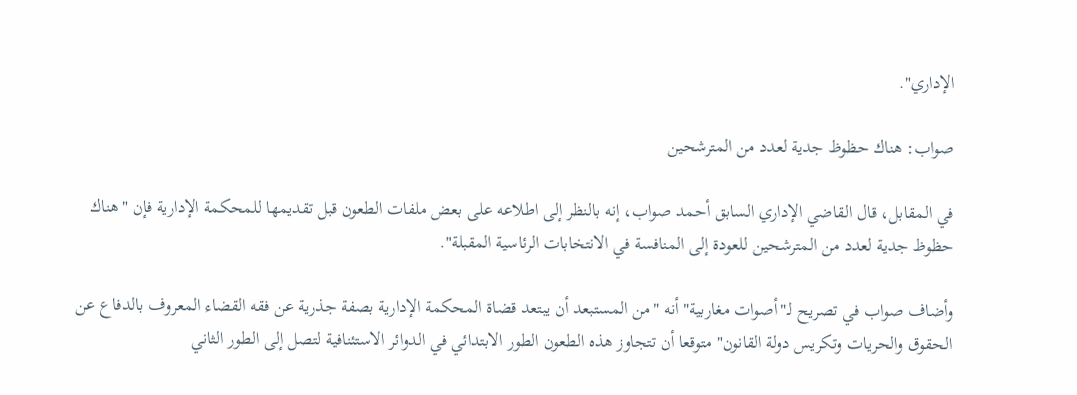الإداري".

صواب: هناك حظوظ جدية لعدد من المترشحين

في المقابل، قال القاضي الإداري السابق أحمد صواب، إنه بالنظر إلى اطلاعه على بعض ملفات الطعون قبل تقديمها للمحكمة الإدارية فإن "هناك حظوظ جدية لعدد من المترشحين للعودة إلى المنافسة في الانتخابات الرئاسية المقبلة".

وأضاف صواب في تصريح لـ"أصوات مغاربية" أنه "من المستبعد أن يبتعد قضاة المحكمة الإدارية بصفة جذرية عن فقه القضاء المعروف بالدفاع عن الحقوق والحريات وتكريس دولة القانون" متوقعا أن تتجاوز هذه الطعون الطور الابتدائي في الدوائر الاستئنافية لتصل إلى الطور الثاني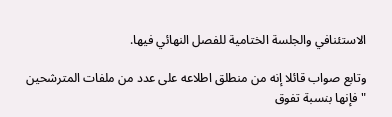الاستئنافي والجلسة الختامية للفصل النهائي فيها.

وتابع صواب قائلا إنه من منطلق اطلاعه على عدد من ملفات المترشحين "فإنها بنسبة تفوق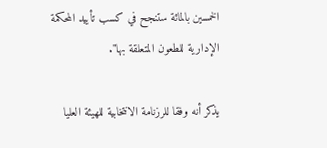الخمسين بالمائة ستنجح في كسب تأييد المحكمة الإدارية للطعون المتعلقة بها".

يذكر أنه وفقا للرزنامة الانتخابية للهيئة العليا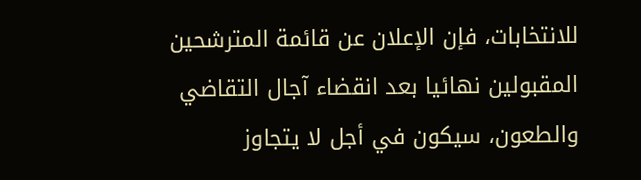للانتخابات، فإن الإعلان عن قائمة المترشحين المقبولين نهائيا بعد انقضاء آجال التقاضي والطعون، سيكون في أجل لا يتجاوز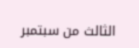الثالث من سبتمبر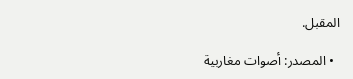المقبل.

  • المصدر: أصوات مغاربية